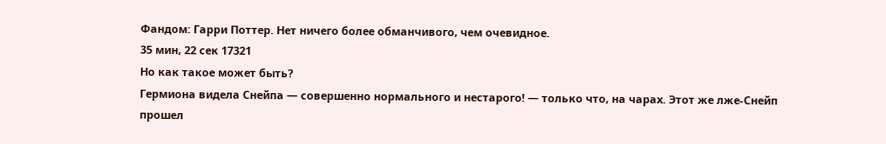Фандом: Гарри Поттер. Нет ничего более обманчивого, чем очевидное.
35 мин, 22 сек 17321
Но как такое может быть?
Гермиона видела Снейпа — совершенно нормального и нестарого! — только что, на чарах. Этот же лже-Снейп прошел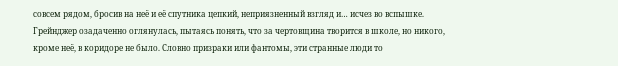совсем рядом, бросив на неё и её спутника цепкий, неприязненный взгляд и… исчез во вспышке. Грейнджер озадаченно оглянулась, пытаясь понять, что за чертовщина творится в школе, но никого, кроме неё, в коридоре не было. Словно призраки или фантомы, эти странные люди то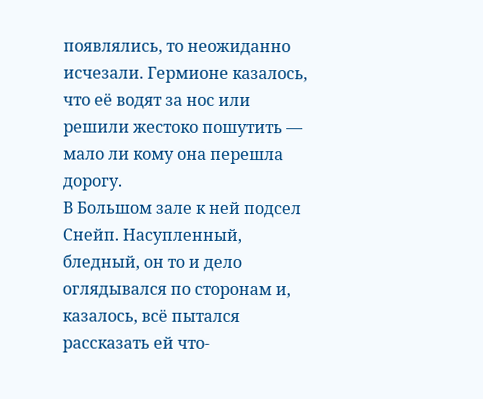появлялись, то неожиданно исчезали. Гермионе казалось, что её водят за нос или решили жестоко пошутить — мало ли кому она перешла дорогу.
В Большом зале к ней подсел Снейп. Насупленный, бледный, он то и дело оглядывался по сторонам и, казалось, всё пытался рассказать ей что-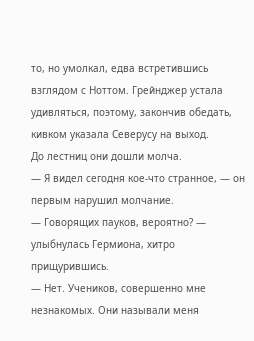то, но умолкал, едва встретившись взглядом с Ноттом. Грейнджер устала удивляться, поэтому, закончив обедать, кивком указала Северусу на выход.
До лестниц они дошли молча.
— Я видел сегодня кое-что странное, — он первым нарушил молчание.
— Говорящих пауков, вероятно? — улыбнулась Гермиона, хитро прищурившись.
— Нет. Учеников, совершенно мне незнакомых. Они называли меня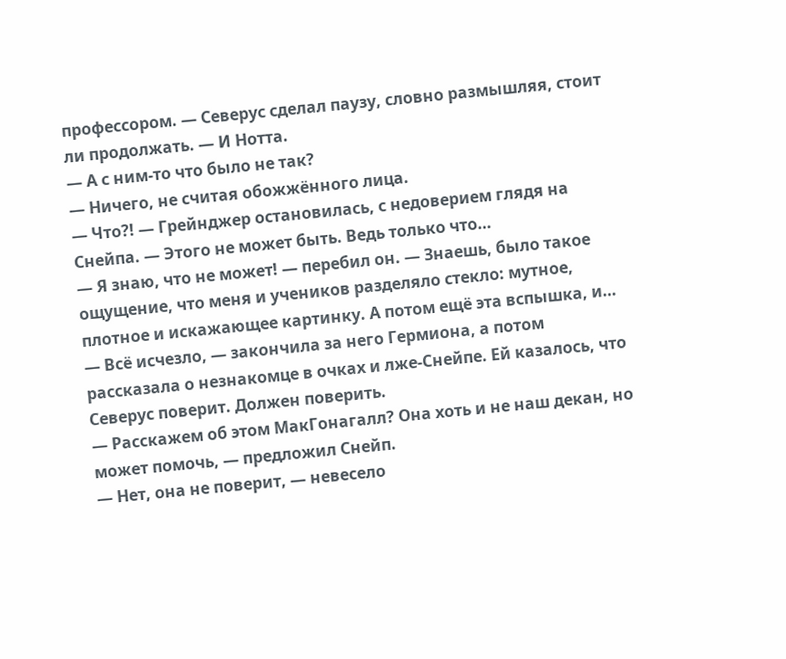профессором. — Северус сделал паузу, словно размышляя, стоит ли продолжать. — И Нотта.
— А с ним-то что было не так?
— Ничего, не считая обожжённого лица.
— Что?! — Грейнджер остановилась, с недоверием глядя на Снейпа. — Этого не может быть. Ведь только что…
— Я знаю, что не может! — перебил он. — Знаешь, было такое ощущение, что меня и учеников разделяло стекло: мутное, плотное и искажающее картинку. А потом ещё эта вспышка, и…
— Всё исчезло, — закончила за него Гермиона, а потом рассказала о незнакомце в очках и лже-Снейпе. Ей казалось, что Северус поверит. Должен поверить.
— Расскажем об этом МакГонагалл? Она хоть и не наш декан, но может помочь, — предложил Снейп.
— Нет, она не поверит, — невесело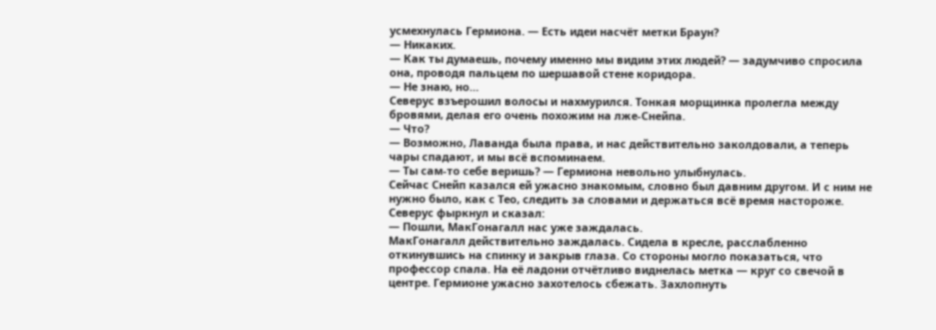усмехнулась Гермиона. — Есть идеи насчёт метки Браун?
— Никаких.
— Как ты думаешь, почему именно мы видим этих людей? — задумчиво спросила она, проводя пальцем по шершавой стене коридора.
— Не знаю, но…
Северус взъерошил волосы и нахмурился. Тонкая морщинка пролегла между бровями, делая его очень похожим на лже-Снейпа.
— Что?
— Возможно, Лаванда была права, и нас действительно заколдовали, а теперь чары спадают, и мы всё вспоминаем.
— Ты сам-то себе веришь? — Гермиона невольно улыбнулась.
Сейчас Снейп казался ей ужасно знакомым, словно был давним другом. И с ним не нужно было, как с Тео, следить за словами и держаться всё время настороже.
Северус фыркнул и сказал:
— Пошли, МакГонагалл нас уже заждалась.
МакГонагалл действительно заждалась. Сидела в кресле, расслабленно откинувшись на спинку и закрыв глаза. Со стороны могло показаться, что профессор спала. На её ладони отчётливо виднелась метка — круг со свечой в центре. Гермионе ужасно захотелось сбежать. Захлопнуть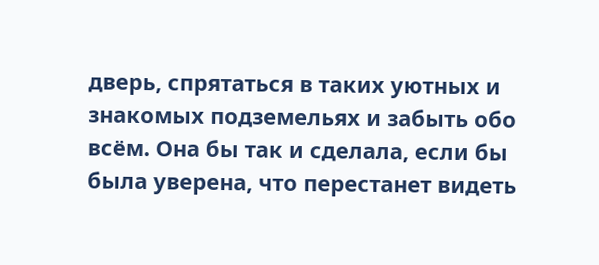дверь, спрятаться в таких уютных и знакомых подземельях и забыть обо всём. Она бы так и сделала, если бы была уверена, что перестанет видеть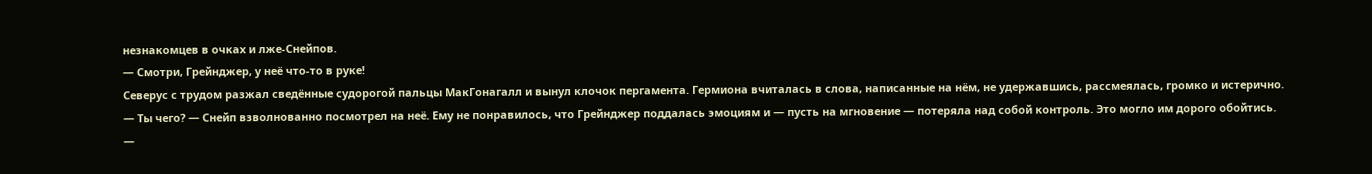незнакомцев в очках и лже-Снейпов.
— Смотри, Грейнджер, у неё что-то в руке!
Северус с трудом разжал сведённые судорогой пальцы МакГонагалл и вынул клочок пергамента. Гермиона вчиталась в слова, написанные на нём, не удержавшись, рассмеялась, громко и истерично.
— Ты чего? — Снейп взволнованно посмотрел на неё. Ему не понравилось, что Грейнджер поддалась эмоциям и — пусть на мгновение — потеряла над собой контроль. Это могло им дорого обойтись.
—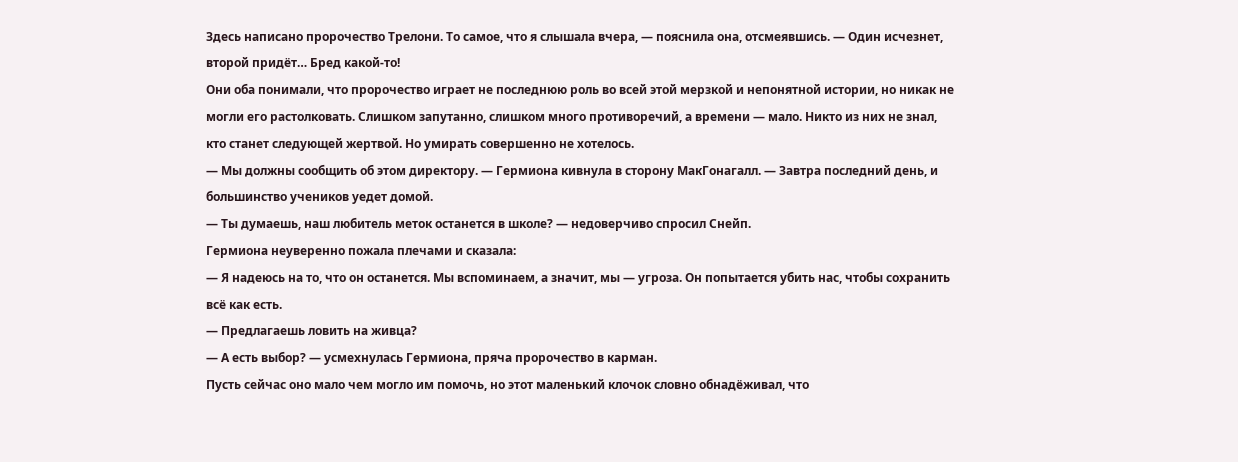Здесь написано пророчество Трелони. То самое, что я слышала вчера, — пояснила она, отсмеявшись. — Один исчезнет, второй придёт… Бред какой-то!
Они оба понимали, что пророчество играет не последнюю роль во всей этой мерзкой и непонятной истории, но никак не могли его растолковать. Слишком запутанно, слишком много противоречий, а времени — мало. Никто из них не знал, кто станет следующей жертвой. Но умирать совершенно не хотелось.
— Мы должны сообщить об этом директору. — Гермиона кивнула в сторону МакГонагалл. — Завтра последний день, и большинство учеников уедет домой.
— Ты думаешь, наш любитель меток останется в школе? — недоверчиво спросил Снейп.
Гермиона неуверенно пожала плечами и сказала:
— Я надеюсь на то, что он останется. Мы вспоминаем, а значит, мы — угроза. Он попытается убить нас, чтобы сохранить всё как есть.
— Предлагаешь ловить на живца?
— А есть выбор? — усмехнулась Гермиона, пряча пророчество в карман.
Пусть сейчас оно мало чем могло им помочь, но этот маленький клочок словно обнадёживал, что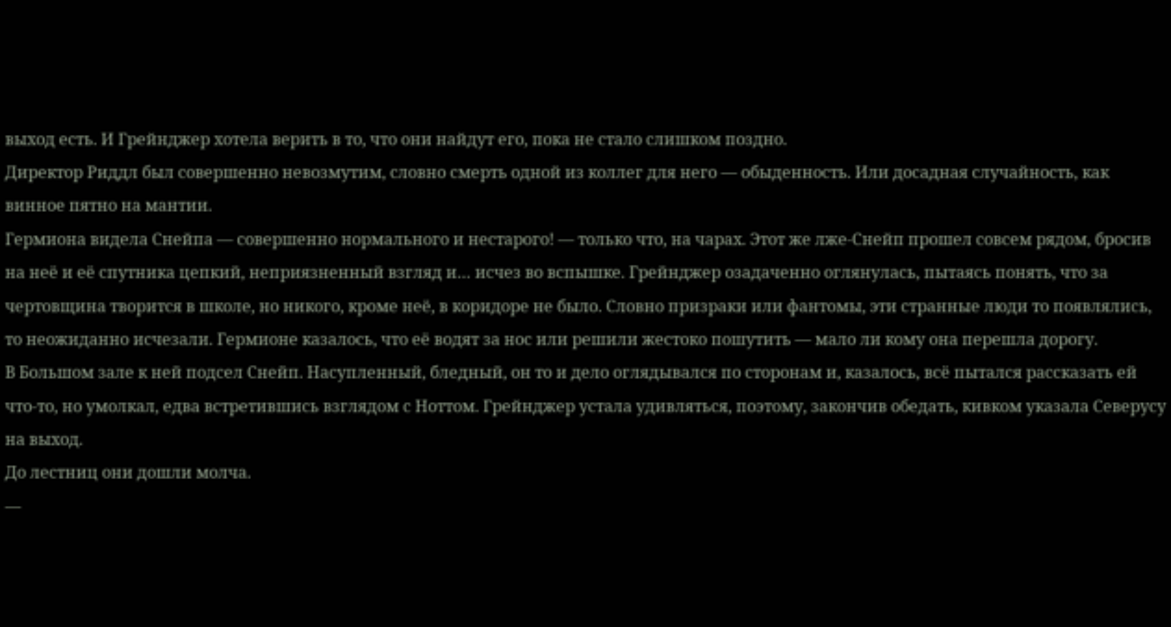выход есть. И Грейнджер хотела верить в то, что они найдут его, пока не стало слишком поздно.
Директор Риддл был совершенно невозмутим, словно смерть одной из коллег для него — обыденность. Или досадная случайность, как винное пятно на мантии.
Гермиона видела Снейпа — совершенно нормального и нестарого! — только что, на чарах. Этот же лже-Снейп прошел совсем рядом, бросив на неё и её спутника цепкий, неприязненный взгляд и… исчез во вспышке. Грейнджер озадаченно оглянулась, пытаясь понять, что за чертовщина творится в школе, но никого, кроме неё, в коридоре не было. Словно призраки или фантомы, эти странные люди то появлялись, то неожиданно исчезали. Гермионе казалось, что её водят за нос или решили жестоко пошутить — мало ли кому она перешла дорогу.
В Большом зале к ней подсел Снейп. Насупленный, бледный, он то и дело оглядывался по сторонам и, казалось, всё пытался рассказать ей что-то, но умолкал, едва встретившись взглядом с Ноттом. Грейнджер устала удивляться, поэтому, закончив обедать, кивком указала Северусу на выход.
До лестниц они дошли молча.
—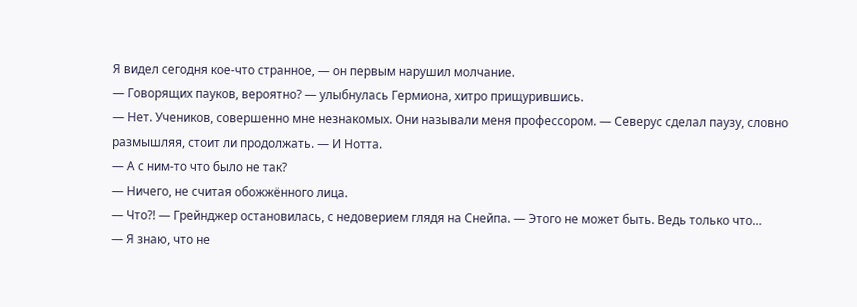Я видел сегодня кое-что странное, — он первым нарушил молчание.
— Говорящих пауков, вероятно? — улыбнулась Гермиона, хитро прищурившись.
— Нет. Учеников, совершенно мне незнакомых. Они называли меня профессором. — Северус сделал паузу, словно размышляя, стоит ли продолжать. — И Нотта.
— А с ним-то что было не так?
— Ничего, не считая обожжённого лица.
— Что?! — Грейнджер остановилась, с недоверием глядя на Снейпа. — Этого не может быть. Ведь только что…
— Я знаю, что не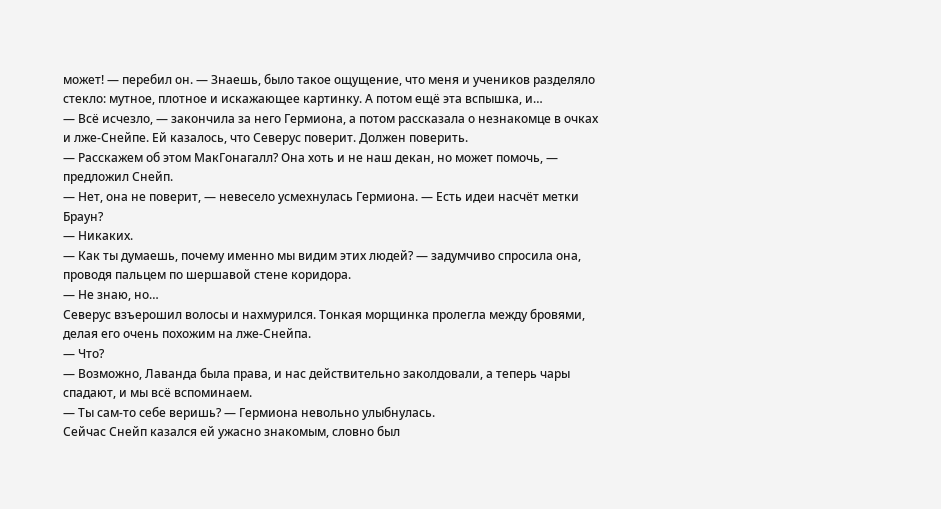может! — перебил он. — Знаешь, было такое ощущение, что меня и учеников разделяло стекло: мутное, плотное и искажающее картинку. А потом ещё эта вспышка, и…
— Всё исчезло, — закончила за него Гермиона, а потом рассказала о незнакомце в очках и лже-Снейпе. Ей казалось, что Северус поверит. Должен поверить.
— Расскажем об этом МакГонагалл? Она хоть и не наш декан, но может помочь, — предложил Снейп.
— Нет, она не поверит, — невесело усмехнулась Гермиона. — Есть идеи насчёт метки Браун?
— Никаких.
— Как ты думаешь, почему именно мы видим этих людей? — задумчиво спросила она, проводя пальцем по шершавой стене коридора.
— Не знаю, но…
Северус взъерошил волосы и нахмурился. Тонкая морщинка пролегла между бровями, делая его очень похожим на лже-Снейпа.
— Что?
— Возможно, Лаванда была права, и нас действительно заколдовали, а теперь чары спадают, и мы всё вспоминаем.
— Ты сам-то себе веришь? — Гермиона невольно улыбнулась.
Сейчас Снейп казался ей ужасно знакомым, словно был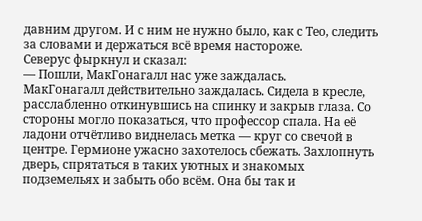давним другом. И с ним не нужно было, как с Тео, следить за словами и держаться всё время настороже.
Северус фыркнул и сказал:
— Пошли, МакГонагалл нас уже заждалась.
МакГонагалл действительно заждалась. Сидела в кресле, расслабленно откинувшись на спинку и закрыв глаза. Со стороны могло показаться, что профессор спала. На её ладони отчётливо виднелась метка — круг со свечой в центре. Гермионе ужасно захотелось сбежать. Захлопнуть дверь, спрятаться в таких уютных и знакомых подземельях и забыть обо всём. Она бы так и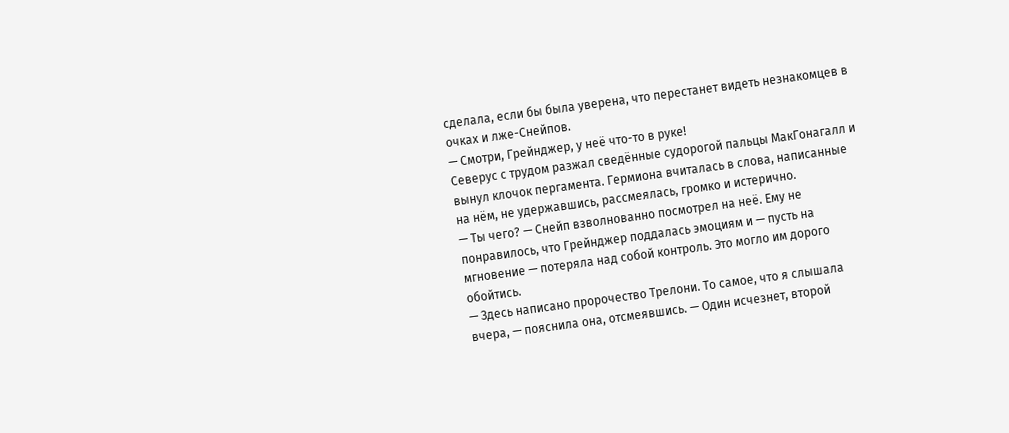сделала, если бы была уверена, что перестанет видеть незнакомцев в очках и лже-Снейпов.
— Смотри, Грейнджер, у неё что-то в руке!
Северус с трудом разжал сведённые судорогой пальцы МакГонагалл и вынул клочок пергамента. Гермиона вчиталась в слова, написанные на нём, не удержавшись, рассмеялась, громко и истерично.
— Ты чего? — Снейп взволнованно посмотрел на неё. Ему не понравилось, что Грейнджер поддалась эмоциям и — пусть на мгновение — потеряла над собой контроль. Это могло им дорого обойтись.
— Здесь написано пророчество Трелони. То самое, что я слышала вчера, — пояснила она, отсмеявшись. — Один исчезнет, второй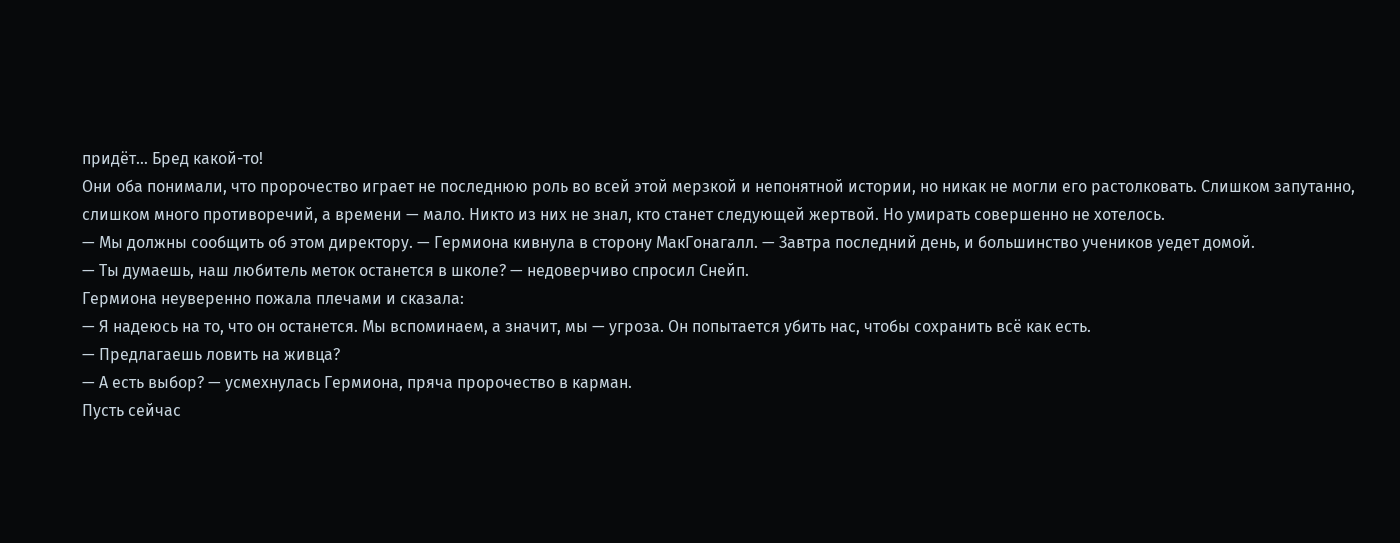придёт… Бред какой-то!
Они оба понимали, что пророчество играет не последнюю роль во всей этой мерзкой и непонятной истории, но никак не могли его растолковать. Слишком запутанно, слишком много противоречий, а времени — мало. Никто из них не знал, кто станет следующей жертвой. Но умирать совершенно не хотелось.
— Мы должны сообщить об этом директору. — Гермиона кивнула в сторону МакГонагалл. — Завтра последний день, и большинство учеников уедет домой.
— Ты думаешь, наш любитель меток останется в школе? — недоверчиво спросил Снейп.
Гермиона неуверенно пожала плечами и сказала:
— Я надеюсь на то, что он останется. Мы вспоминаем, а значит, мы — угроза. Он попытается убить нас, чтобы сохранить всё как есть.
— Предлагаешь ловить на живца?
— А есть выбор? — усмехнулась Гермиона, пряча пророчество в карман.
Пусть сейчас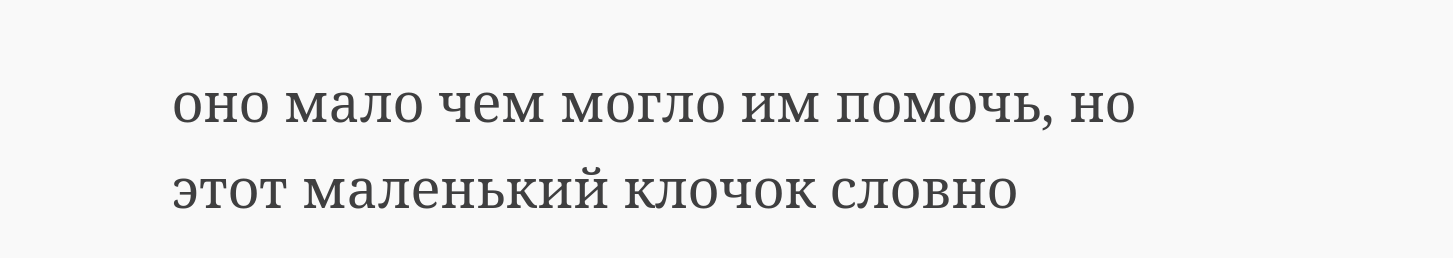оно мало чем могло им помочь, но этот маленький клочок словно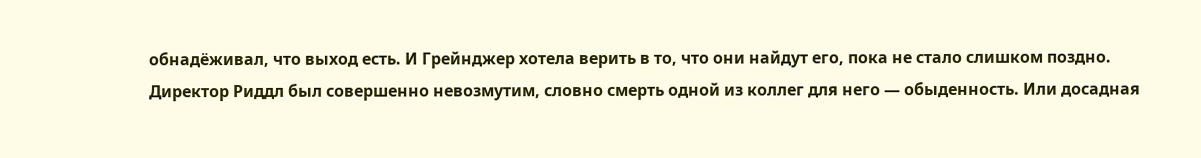обнадёживал, что выход есть. И Грейнджер хотела верить в то, что они найдут его, пока не стало слишком поздно.
Директор Риддл был совершенно невозмутим, словно смерть одной из коллег для него — обыденность. Или досадная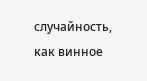случайность, как винное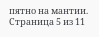пятно на мантии.
Страница 5 из 11